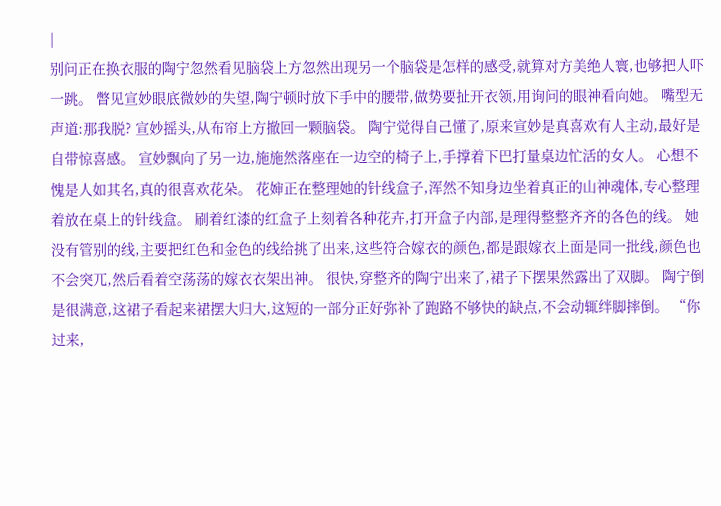|
别问正在换衣服的陶宁忽然看见脑袋上方忽然出现另一个脑袋是怎样的感受,就算对方美绝人寰,也够把人吓一跳。 瞥见宣妙眼底微妙的失望,陶宁顿时放下手中的腰带,做势要扯开衣领,用询问的眼神看向她。 嘴型无声道:那我脱? 宣妙摇头,从布帘上方撤回一颗脑袋。 陶宁觉得自己懂了,原来宣妙是真喜欢有人主动,最好是自带惊喜感。 宣妙飘向了另一边,施施然落座在一边空的椅子上,手撑着下巴打量桌边忙活的女人。 心想不愧是人如其名,真的很喜欢花朵。 花婶正在整理她的针线盒子,浑然不知身边坐着真正的山神魂体,专心整理着放在桌上的针线盒。 刷着红漆的红盒子上刻着各种花卉,打开盒子内部,是理得整整齐齐的各色的线。 她没有管别的线,主要把红色和金色的线给挑了出来,这些符合嫁衣的颜色,都是跟嫁衣上面是同一批线,颜色也不会突兀,然后看着空荡荡的嫁衣衣架出神。 很快,穿整齐的陶宁出来了,裙子下摆果然露出了双脚。 陶宁倒是很满意,这裙子看起来裙摆大归大,这短的一部分正好弥补了跑路不够快的缺点,不会动辄绊脚摔倒。 “你过来,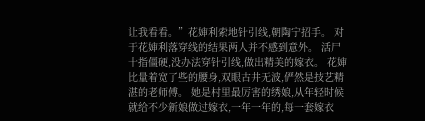让我看看。”花婶利索地针引线,朝陶宁招手。 对于花婶利落穿线的结果两人并不感到意外。 活尸十指僵硬,没办法穿针引线,做出精美的嫁衣。 花婶比量着宽了些的腰身,双眼古井无波,俨然是技艺精湛的老师傅。 她是村里最厉害的绣娘,从年轻时候就给不少新娘做过嫁衣,一年一年的,每一套嫁衣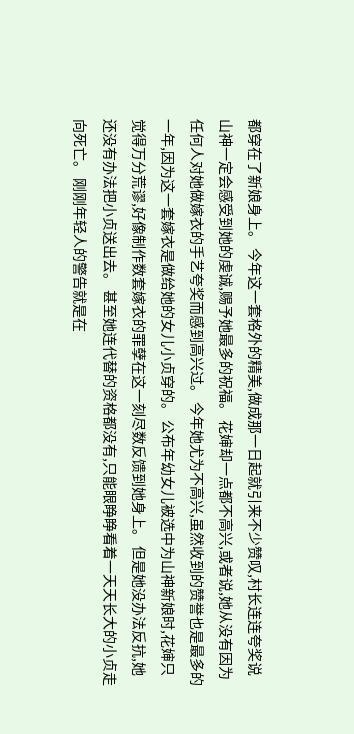都穿在了新娘身上。 今年这一套格外的精美,做成那一日起就引来不少赞叹,村长连连夸奖说山神一定会感受到她的虔诚,赐予她最多的祝福。 花婶却一点都不高兴,或者说,她从没有因为任何人对她做嫁衣的手艺夸奖而感到高兴过。 今年她尤为不高兴,虽然收到的赞誉也是最多的一年,因为这一套嫁衣是做给她的女儿小贞穿的。 公布年幼女儿被选中为山神新娘时,花婶只觉得万分荒谬,好像制作数套嫁衣的罪孽在这一刻尽数反馈到她身上。 但是她没办法反抗,她还没有办法把小贞送出去。 甚至她连代替的资格都没有,只能眼睁睁看着一天天长大的小贞走向死亡。 刚刚年轻人的警告就是在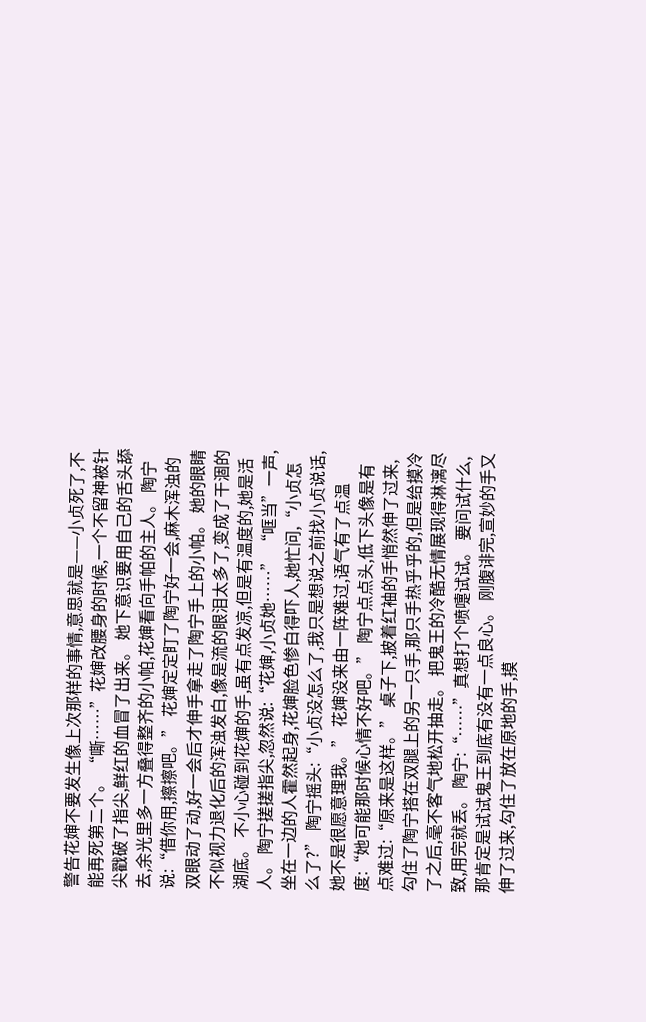警告花婶不要发生像上次那样的事情,意思就是——小贞死了,不能再死第二个。 “嘶……”花婶改腰身的时候,一个不留神被针尖戳破了指尖,鲜红的血冒了出来。 她下意识要用自己的舌头舔去,余光里多一方叠得整齐的小帕,花婶看向手帕的主人。 陶宁说:“借你用,擦擦吧。” 花婶定定盯了陶宁好一会,麻木浑浊的双眼动了动,好一会后才伸手拿走了陶宁手上的小帕。 她的眼睛不似视力退化后的浑浊发白,像是流的眼泪太多了,变成了干涸的湖底。 不小心碰到花婶的手,虽有点发凉,但是有温度的,她是活人。 陶宁搓搓指尖,忽然说:“花婶,小贞她……” “哐当”一声,坐在一边的人霍然起身,花婶脸色惨白得吓人,她忙问,“小贞怎么了?” 陶宁摇头:“小贞没怎么了,我只是想说之前找小贞说话,她不是很愿意理我。” 花婶没来由一阵难过,语气有了点温度:“她可能那时候心情不好吧。” 陶宁点点头,低下头像是有点难过:“原来是这样。” 桌子下,披着红袖的手悄然伸了过来,勾住了陶宁搭在双腿上的另一只手,那只手热乎乎的,但是给摸冷了之后,毫不客气地松开抽走。 把鬼王的冷酷无情展现得淋漓尽致,用完就丢。 陶宁:“……”真想打个喷嚏试试。 要问试什么,那肯定是试试鬼王到底有没有一点良心。 刚腹诽完,宣妙的手又伸了过来,勾住了放在原地的手,摸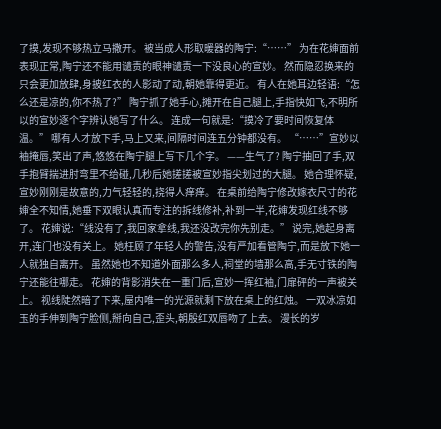了摸,发现不够热立马撒开。 被当成人形取暖器的陶宁:“……” 为在花婶面前表现正常,陶宁还不能用谴责的眼神谴责一下没良心的宣妙。 然而隐忍换来的只会更加放肆,身披红衣的人影动了动,朝她靠得更近。 有人在她耳边轻语:“怎么还是凉的,你不热了?” 陶宁抓了她手心,摊开在自己腿上,手指快如飞,不明所以的宣妙逐个字辨认她写了什么。 连成一句就是:“摸冷了要时间恢复体温。” 哪有人才放下手,马上又来,间隔时间连五分钟都没有。 “……”宣妙以袖掩唇,笑出了声,悠悠在陶宁腿上写下几个字。 ——生气了? 陶宁抽回了手,双手抱臂揣进肘弯里不给碰,几秒后她搓搓被宣妙指尖划过的大腿。 她合理怀疑,宣妙刚刚是故意的,力气轻轻的,挠得人痒痒。 在桌前给陶宁修改嫁衣尺寸的花婶全不知情,她垂下双眼认真而专注的拆线修补,补到一半,花婶发现红线不够了。 花婶说:“线没有了,我回家拿线,我还没改完你先别走。” 说完,她起身离开,连门也没有关上。 她枉顾了年轻人的警告,没有严加看管陶宁,而是放下她一人就独自离开。 虽然她也不知道外面那么多人,祠堂的墙那么高,手无寸铁的陶宁还能往哪走。 花婶的背影消失在一重门后,宣妙一挥红袖,门扉砰的一声被关上。 视线陡然暗了下来,屋内唯一的光源就剩下放在桌上的红烛。 一双冰凉如玉的手伸到陶宁脸侧,掰向自己,歪头,朝殷红双唇吻了上去。 漫长的岁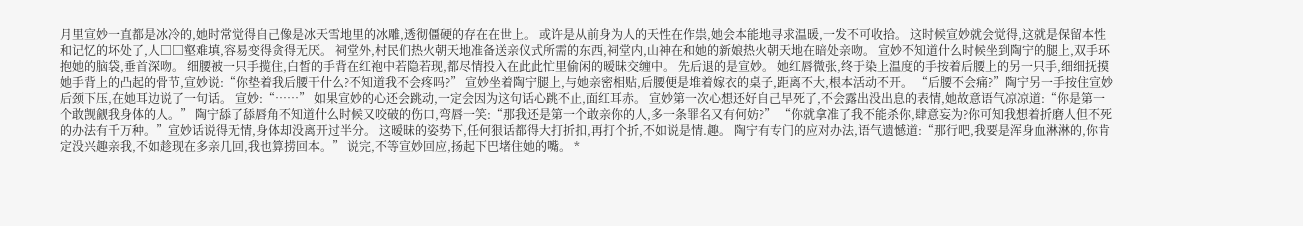月里宣妙一直都是冰冷的,她时常觉得自己像是冰天雪地里的冰雕,透彻僵硬的存在在世上。 或许是从前身为人的天性在作祟,她会本能地寻求温暖,一发不可收拾。 这时候宣妙就会觉得,这就是保留本性和记忆的坏处了,人□□壑难填,容易变得贪得无厌。 祠堂外,村民们热火朝天地准备送亲仪式所需的东西,祠堂内,山神在和她的新娘热火朝天地在暗处亲吻。 宣妙不知道什么时候坐到陶宁的腿上,双手环抱她的脑袋,垂首深吻。 细腰被一只手揽住,白皙的手背在红袍中若隐若现,都尽情投入在此此忙里偷闲的暧昧交缠中。 先后退的是宣妙。 她红唇微张,终于染上温度的手按着后腰上的另一只手,细细抚摸她手背上的凸起的骨节,宣妙说:“你垫着我后腰干什么?不知道我不会疼吗?” 宣妙坐着陶宁腿上,与她亲密相贴,后腰便是堆着嫁衣的桌子,距离不大,根本活动不开。 “后腰不会痛?”陶宁另一手按住宣妙后颈下压,在她耳边说了一句话。 宣妙:“……” 如果宣妙的心还会跳动,一定会因为这句话心跳不止,面红耳赤。 宣妙第一次心想还好自己早死了,不会露出没出息的表情,她故意语气凉凉道:“你是第一个敢觊觎我身体的人。” 陶宁舔了舔唇角不知道什么时候又咬破的伤口,弯唇一笑:“那我还是第一个敢亲你的人,多一条罪名又有何妨?” “你就拿准了我不能杀你,肆意妄为?你可知我想着折磨人但不死的办法有千万种。”宣妙话说得无情,身体却没离开过半分。 这暧昧的姿势下,任何狠话都得大打折扣,再打个折,不如说是情.趣。 陶宁有专门的应对办法,语气遗憾道:“那行吧,我要是浑身血淋淋的,你肯定没兴趣亲我,不如趁现在多亲几回,我也算捞回本。” 说完,不等宣妙回应,扬起下巴堵住她的嘴。 *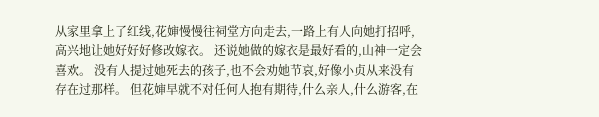从家里拿上了红线,花婶慢慢往祠堂方向走去,一路上有人向她打招呼,高兴地让她好好好修改嫁衣。 还说她做的嫁衣是最好看的,山神一定会喜欢。 没有人提过她死去的孩子,也不会劝她节哀,好像小贞从来没有存在过那样。 但花婶早就不对任何人抱有期待,什么亲人,什么游客,在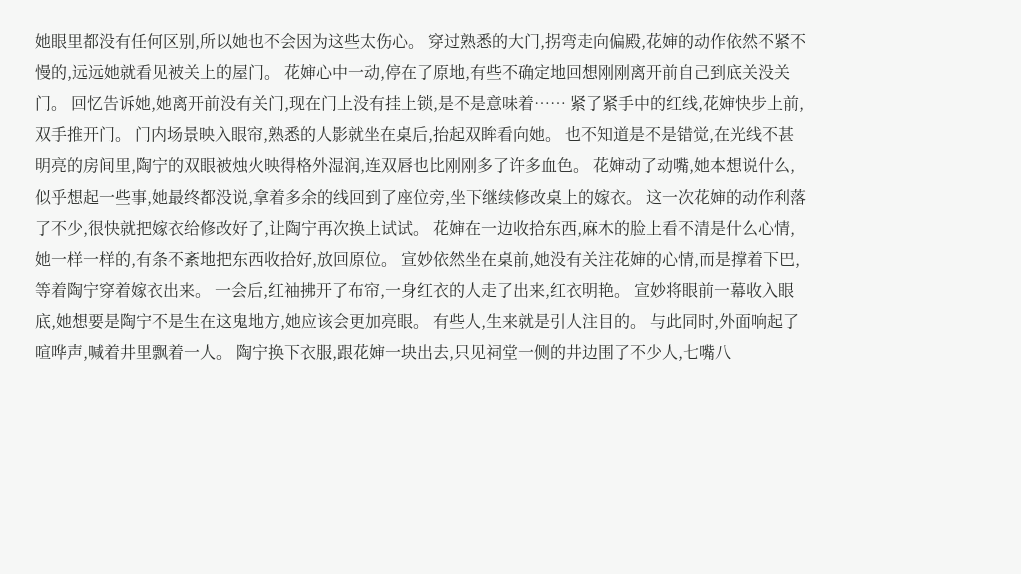她眼里都没有任何区别,所以她也不会因为这些太伤心。 穿过熟悉的大门,拐弯走向偏殿,花婶的动作依然不紧不慢的,远远她就看见被关上的屋门。 花婶心中一动,停在了原地,有些不确定地回想刚刚离开前自己到底关没关门。 回忆告诉她,她离开前没有关门,现在门上没有挂上锁,是不是意味着…… 紧了紧手中的红线,花婶快步上前,双手推开门。 门内场景映入眼帘,熟悉的人影就坐在桌后,抬起双眸看向她。 也不知道是不是错觉,在光线不甚明亮的房间里,陶宁的双眼被烛火映得格外湿润,连双唇也比刚刚多了许多血色。 花婶动了动嘴,她本想说什么,似乎想起一些事,她最终都没说,拿着多余的线回到了座位旁,坐下继续修改桌上的嫁衣。 这一次花婶的动作利落了不少,很快就把嫁衣给修改好了,让陶宁再次换上试试。 花婶在一边收拾东西,麻木的脸上看不清是什么心情,她一样一样的,有条不紊地把东西收拾好,放回原位。 宣妙依然坐在桌前,她没有关注花婶的心情,而是撑着下巴,等着陶宁穿着嫁衣出来。 一会后,红袖拂开了布帘,一身红衣的人走了出来,红衣明艳。 宣妙将眼前一幕收入眼底,她想要是陶宁不是生在这鬼地方,她应该会更加亮眼。 有些人,生来就是引人注目的。 与此同时,外面响起了喧哗声,喊着井里飘着一人。 陶宁换下衣服,跟花婶一块出去,只见祠堂一侧的井边围了不少人,七嘴八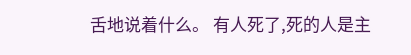舌地说着什么。 有人死了,死的人是主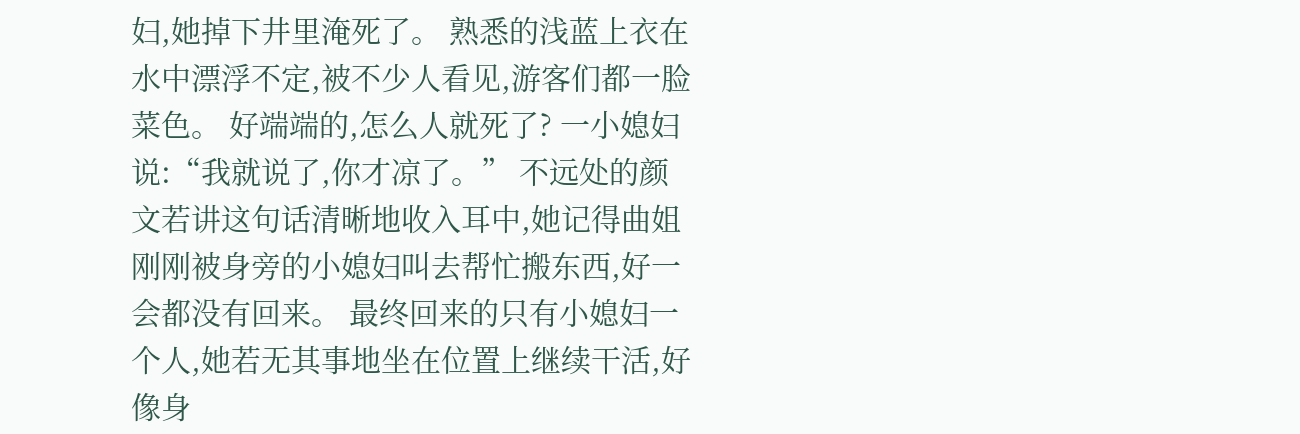妇,她掉下井里淹死了。 熟悉的浅蓝上衣在水中漂浮不定,被不少人看见,游客们都一脸菜色。 好端端的,怎么人就死了? 一小媳妇说:“我就说了,你才凉了。” 不远处的颜文若讲这句话清晰地收入耳中,她记得曲姐刚刚被身旁的小媳妇叫去帮忙搬东西,好一会都没有回来。 最终回来的只有小媳妇一个人,她若无其事地坐在位置上继续干活,好像身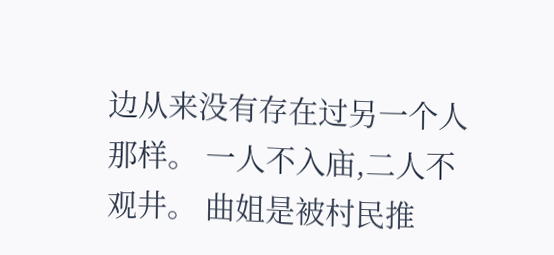边从来没有存在过另一个人那样。 一人不入庙,二人不观井。 曲姐是被村民推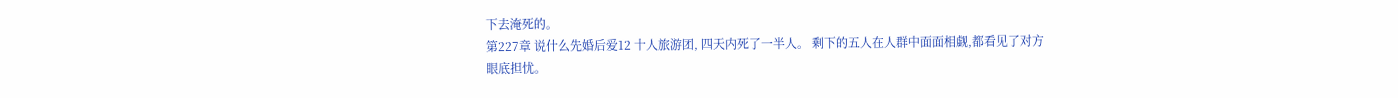下去淹死的。
第227章 说什么先婚后爱12 十人旅游团, 四天内死了一半人。 剩下的五人在人群中面面相觑,都看见了对方眼底担忧。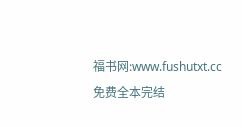福书网:www.fushutxt.cc免费全本完结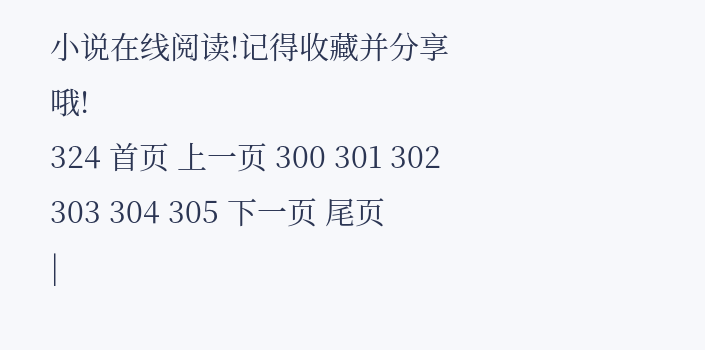小说在线阅读!记得收藏并分享哦!
324 首页 上一页 300 301 302 303 304 305 下一页 尾页
|